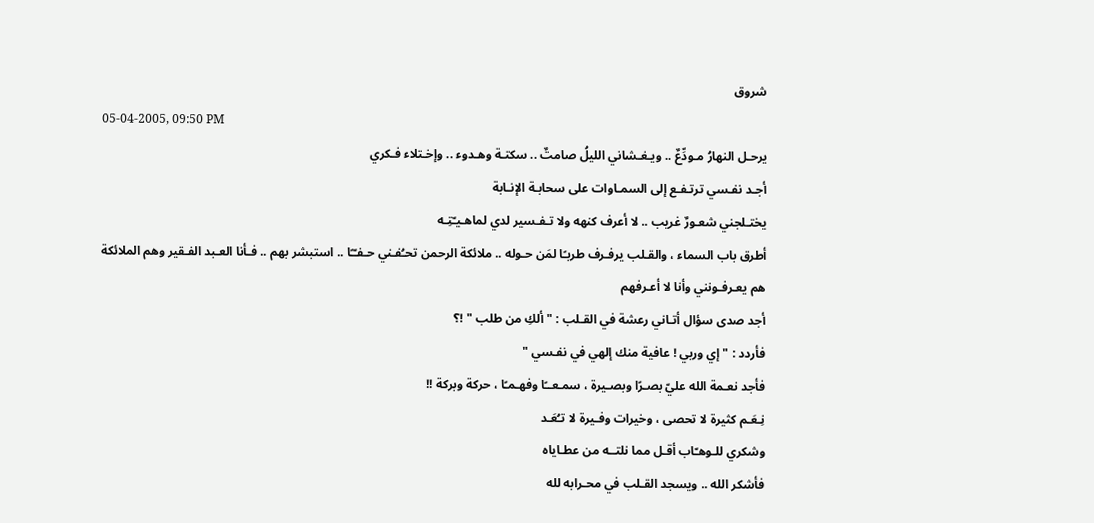شروق
05-04-2005, 09:50 PM
يرحـل النهارُ مـودِّعٌ .. ويـغـشاني الليلُ صامتٌ .. سكتـة وهـدوء .. وإخـتلاء فـكري
أجـد نفـسي ترتـفـع إلى السمـاوات على سحابـة الإنـابة
يختـلجني شعـورٌ غريب .. لا أعرف كنهه ولا تـفـسير لدي لماهـيـّتِـه
أطرق باب السماء ، والقـلب يرفـرف طربـًا لمَن حـوله .. ملائكة الرحمن تحـُفـني حـفـّـًا .. استبشر بهم .. فـأنا العـبد الفـقير وهم الملائكة
هم يعـرفـونني وأنا لا أعـرفهم
أجد صدى سؤال أتـاني رعشة في القـلب : " ألكِ من طلب " !؟
فأردد : " إي وربي ! عافية منك إلهي في نفـسي "
فأجد نعـمة الله عليّ بصـرًا وبصـيرة ، سمـعــًا وفهـمـًا ، حركة وبركة !!
نِـعَـم كثيرة لا تحصى ، وخيرات وفـيرة لا تـُعَـد
وشكري للـوهـّاب أقـل مما نلتــه من عطـاياه
فأشكر الله .. ويسجد القـلب في محـرابه لله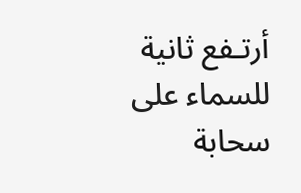أرتـفع ثانية للسماء على سحابة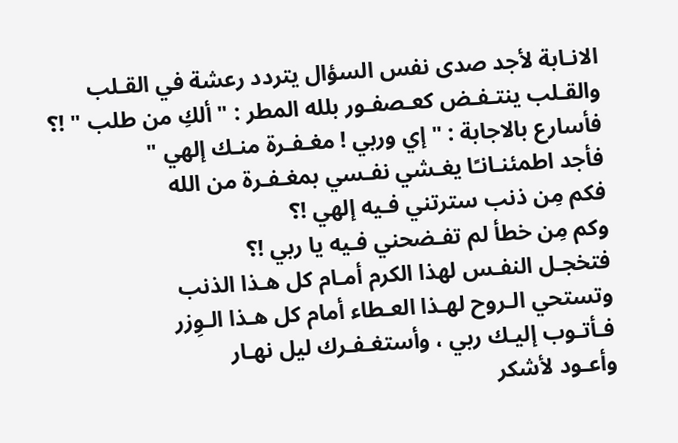الانـابة لأجد صدى نفس السؤال يتردد رعشة في القـلب
والقـلب ينتـفـض كعـصفـور بلله المطر : " ألكِ من طلب " !؟
فأسارع بالاجابة : " إي وربي ! مغـفـرة منـك إلهي "
فأجد اطمئنـانـًا يغـشي نفـسي بمغـفـرة من الله
فكم مِن ذنب سترتني فـيه إلهي !؟
وكم مِن خطأ لم تفـضحني فـيه يا ربي !؟
فتخجـل النفـس لهذا الكرم أمـام كل هـذا الذنب
وتستحي الـروح لهـذا العـطاء أمام كل هـذا الـوِزر
فـأتـوب إليـك ربي ، وأستغـفـرك ليل نهـار
وأعـود لأشكر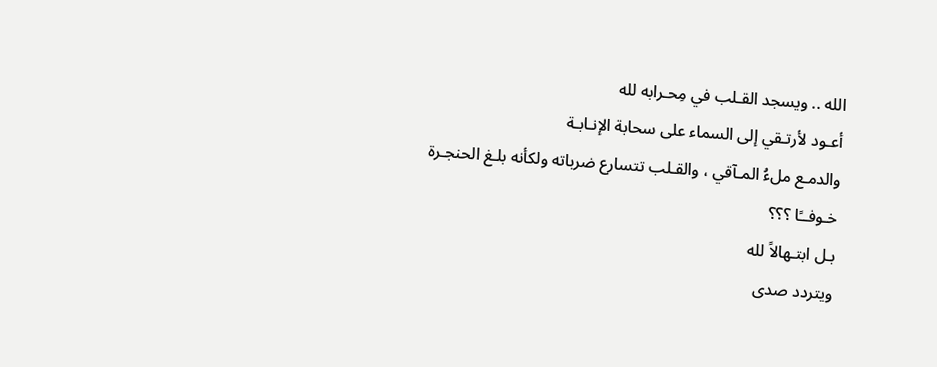الله .. ويسجد القـلب في مِحـرابه لله
أعـود لأرتـقي إلى السماء على سحابة الإنـابـة
والدمـع ملءُ المـآقي ، والقـلب تتسارع ضرباته ولكأنه بلـغ الحنجـرة
خـوفــًا ؟؟؟
بـل ابتـهالاً لله
ويتردد صدى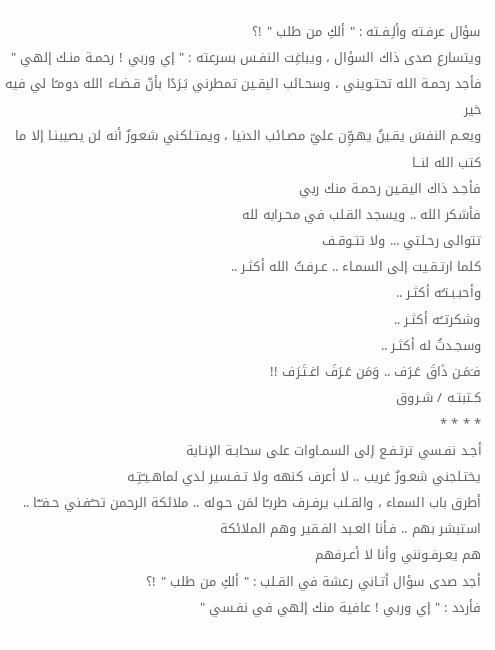سؤال عرفـته وألِـفـته : " ألكِ من طلب " !؟
ويتسارع صدى ذاك السؤال ، ويباغِت النفـس بسرعته : " إي وربي ! رحمـة منـك إلهي "
فأجد رحمـة الله تحتـويني ، وسحـائب اليقـين تمطرني بَـرَدًا بأنّ قـضـاء الله دومـًا لي فيه خير
ويعـم النفسَ يقـينٌ يهـوِّن عليّ مصـائب الدنيا ، ويمتـلكني شعـورٌ أنه لن يصيبنـا إلا ما كتب الله لنــا
فأجـد ذاك اليقـين رحمـة منك ربي
فأشكر الله .. ويسجد القـلب في محـرابه لله
تتوالى رحـلتي ... ولا تتـوقـف
كلما ارتـقـيت إلى السمـاء .. عـرفـتُ الله أكثـر ..
وأحبـبـتـُه أكثـر ..
وشكرتــُه أكثـر ..
وسجـدتُ له أكثـر ..
فـَمَـن ذَاقَ عَـرَف .. وَمَن عَـرَفَ اغـتَـرَف !!
كـتبتـه / شـروق
* * * *
أجـد نفـسي ترتـفـع إلى السمـاوات على سحابـة الإنـابة
يختـلجني شعـورٌ غريب .. لا أعرف كنهه ولا تـفـسير لدي لماهـيـّتِـه
أطرق باب السماء ، والقـلب يرفـرف طربـًا لمَن حـوله .. ملائكة الرحمن تحـُفـني حـفـّـًا .. استبشر بهم .. فـأنا العـبد الفـقير وهم الملائكة
هم يعـرفـونني وأنا لا أعـرفهم
أجد صدى سؤال أتـاني رعشة في القـلب : " ألكِ من طلب " !؟
فأردد : " إي وربي ! عافية منك إلهي في نفـسي "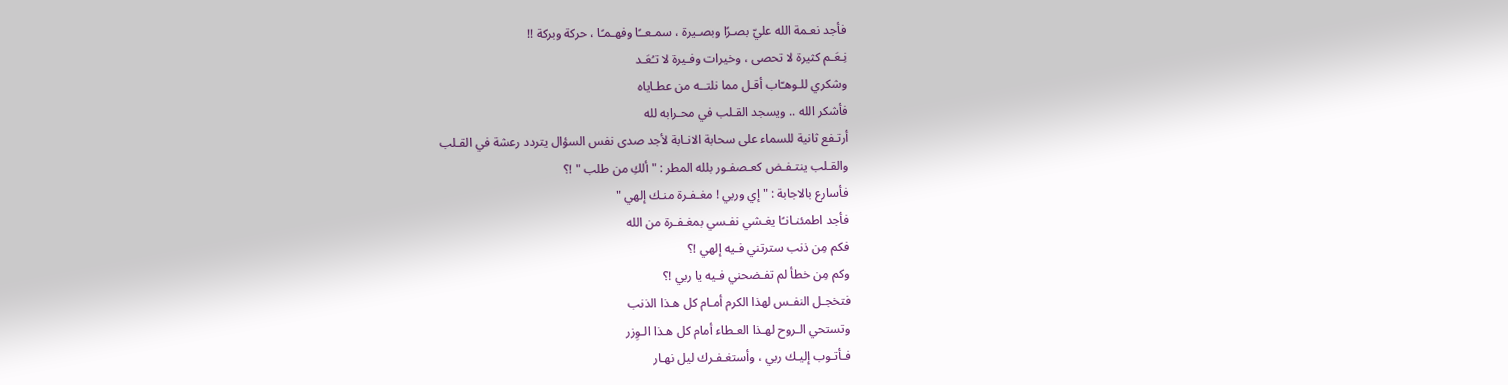فأجد نعـمة الله عليّ بصـرًا وبصـيرة ، سمـعــًا وفهـمـًا ، حركة وبركة !!
نِـعَـم كثيرة لا تحصى ، وخيرات وفـيرة لا تـُعَـد
وشكري للـوهـّاب أقـل مما نلتــه من عطـاياه
فأشكر الله .. ويسجد القـلب في محـرابه لله
أرتـفع ثانية للسماء على سحابة الانـابة لأجد صدى نفس السؤال يتردد رعشة في القـلب
والقـلب ينتـفـض كعـصفـور بلله المطر : " ألكِ من طلب " !؟
فأسارع بالاجابة : " إي وربي ! مغـفـرة منـك إلهي "
فأجد اطمئنـانـًا يغـشي نفـسي بمغـفـرة من الله
فكم مِن ذنب سترتني فـيه إلهي !؟
وكم مِن خطأ لم تفـضحني فـيه يا ربي !؟
فتخجـل النفـس لهذا الكرم أمـام كل هـذا الذنب
وتستحي الـروح لهـذا العـطاء أمام كل هـذا الـوِزر
فـأتـوب إليـك ربي ، وأستغـفـرك ليل نهـار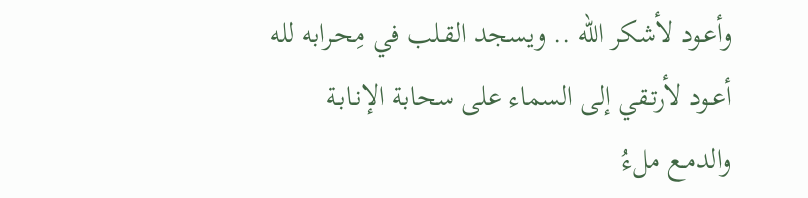وأعـود لأشكر الله .. ويسجد القـلب في مِحـرابه لله
أعـود لأرتـقي إلى السماء على سحابة الإنـابـة
والدمـع ملءُ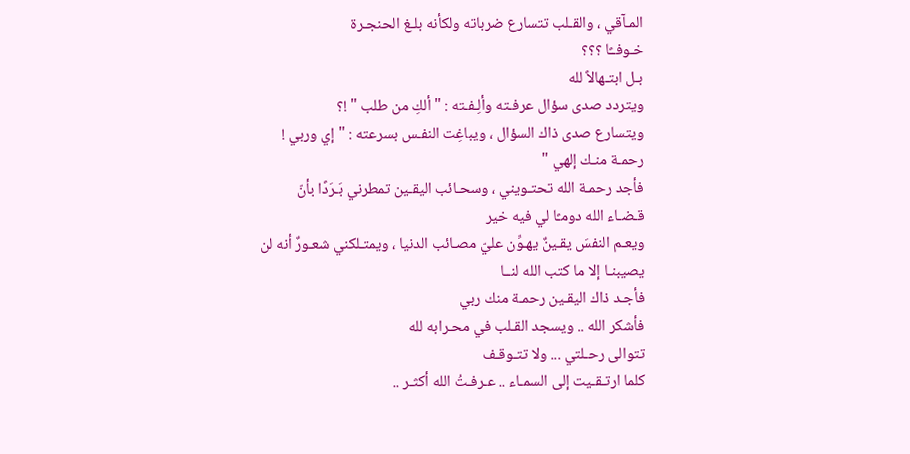المـآقي ، والقـلب تتسارع ضرباته ولكأنه بلـغ الحنجـرة
خـوفــًا ؟؟؟
بـل ابتـهالاً لله
ويتردد صدى سؤال عرفـته وألِـفـته : " ألكِ من طلب " !؟
ويتسارع صدى ذاك السؤال ، ويباغِت النفـس بسرعته : " إي وربي ! رحمـة منـك إلهي "
فأجد رحمـة الله تحتـويني ، وسحـائب اليقـين تمطرني بَـرَدًا بأنّ قـضـاء الله دومـًا لي فيه خير
ويعـم النفسَ يقـينٌ يهـوِّن عليّ مصـائب الدنيا ، ويمتـلكني شعـورٌ أنه لن يصيبنـا إلا ما كتب الله لنــا
فأجـد ذاك اليقـين رحمـة منك ربي
فأشكر الله .. ويسجد القـلب في محـرابه لله
تتوالى رحـلتي ... ولا تتـوقـف
كلما ارتـقـيت إلى السمـاء .. عـرفـتُ الله أكثـر ..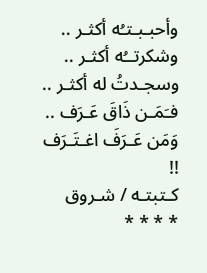وأحبـبـتـُه أكثـر ..
وشكرتــُه أكثـر ..
وسجـدتُ له أكثـر ..
فـَمَـن ذَاقَ عَـرَف .. وَمَن عَـرَفَ اغـتَـرَف !!
كـتبتـه / شـروق
* * * *